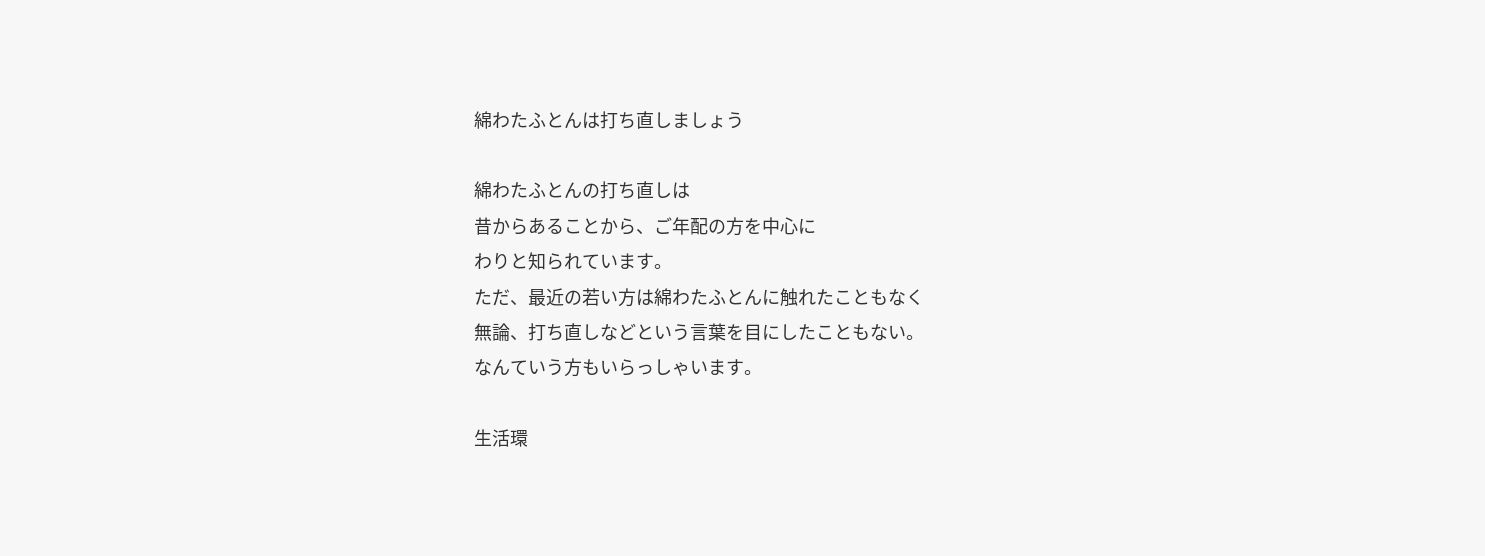綿わたふとんは打ち直しましょう

綿わたふとんの打ち直しは
昔からあることから、ご年配の方を中心に
わりと知られています。
ただ、最近の若い方は綿わたふとんに触れたこともなく
無論、打ち直しなどという言葉を目にしたこともない。
なんていう方もいらっしゃいます。

生活環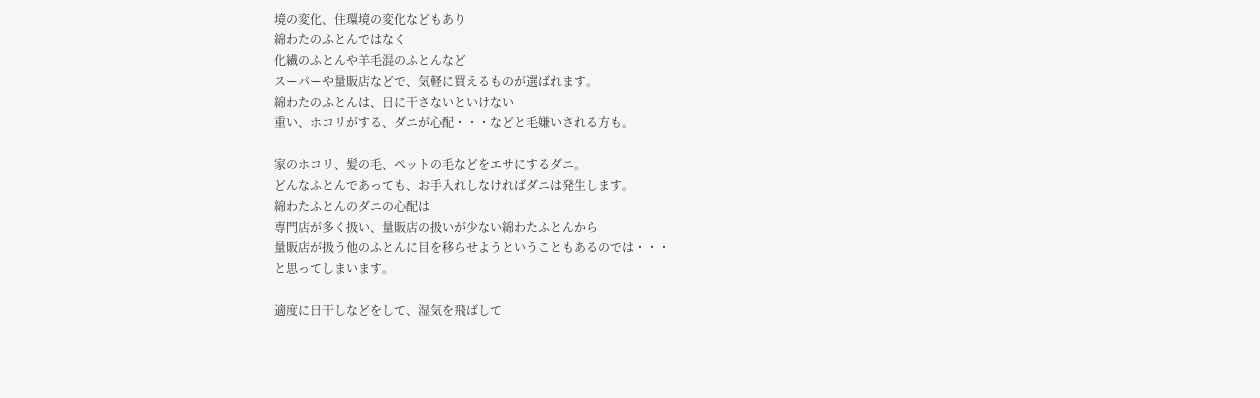境の変化、住環境の変化などもあり
綿わたのふとんではなく
化繊のふとんや羊毛混のふとんなど
スーパーや量販店などで、気軽に買えるものが選ばれます。
綿わたのふとんは、日に干さないといけない
重い、ホコリがする、ダニが心配・・・などと毛嫌いされる方も。

家のホコリ、髪の毛、ペットの毛などをエサにするダニ。
どんなふとんであっても、お手入れしなければダニは発生します。
綿わたふとんのダニの心配は
専門店が多く扱い、量販店の扱いが少ない綿わたふとんから
量販店が扱う他のふとんに目を移らせようということもあるのでは・・・
と思ってしまいます。

適度に日干しなどをして、湿気を飛ばして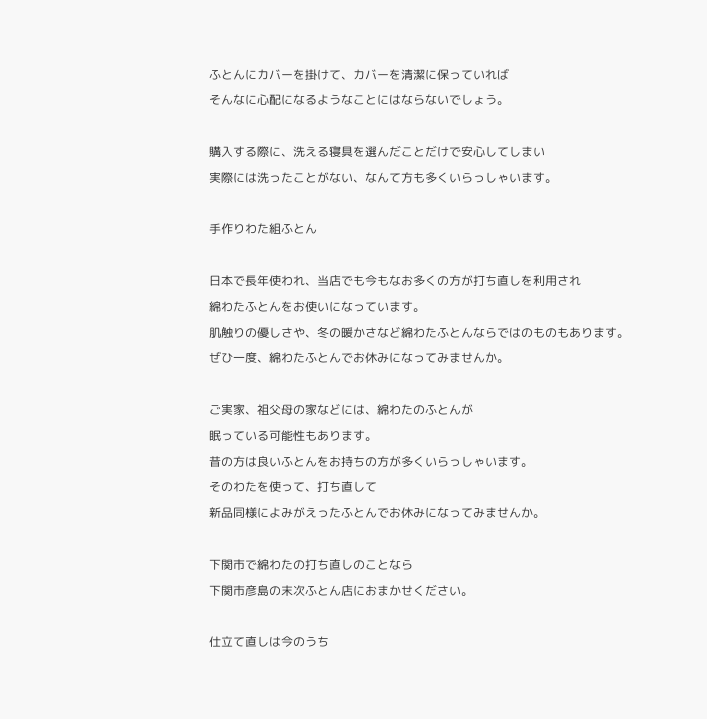ふとんにカバーを掛けて、カバーを清潔に保っていれば
そんなに心配になるようなことにはならないでしょう。

購入する際に、洗える寝具を選んだことだけで安心してしまい
実際には洗ったことがない、なんて方も多くいらっしゃいます。

手作りわた組ふとん

日本で長年使われ、当店でも今もなお多くの方が打ち直しを利用され
綿わたふとんをお使いになっています。
肌触りの優しさや、冬の暖かさなど綿わたふとんならではのものもあります。
ぜひ一度、綿わたふとんでお休みになってみませんか。

ご実家、祖父母の家などには、綿わたのふとんが
眠っている可能性もあります。
昔の方は良いふとんをお持ちの方が多くいらっしゃいます。
そのわたを使って、打ち直して
新品同様によみがえったふとんでお休みになってみませんか。

下関市で綿わたの打ち直しのことなら
下関市彦島の末次ふとん店におまかせください。

仕立て直しは今のうち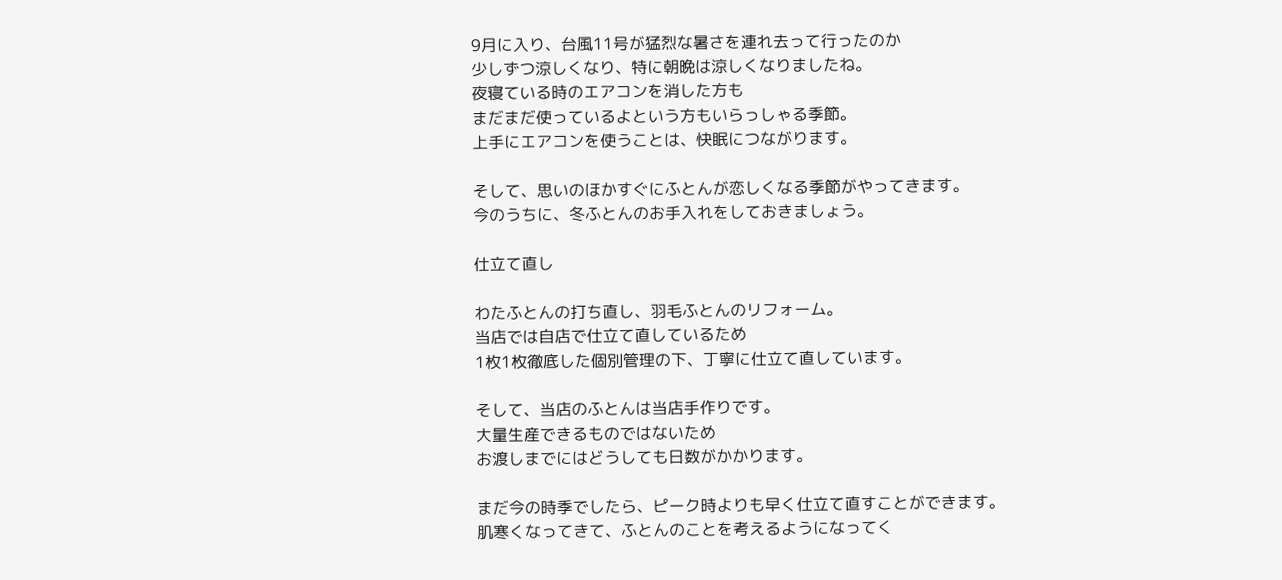9月に入り、台風11号が猛烈な暑さを連れ去って行ったのか
少しずつ涼しくなり、特に朝晩は涼しくなりましたね。
夜寝ている時のエアコンを消した方も
まだまだ使っているよという方もいらっしゃる季節。
上手にエアコンを使うことは、快眠につながります。

そして、思いのほかすぐにふとんが恋しくなる季節がやってきます。
今のうちに、冬ふとんのお手入れをしておきましょう。

仕立て直し

わたふとんの打ち直し、羽毛ふとんのリフォーム。
当店では自店で仕立て直しているため
1枚1枚徹底した個別管理の下、丁寧に仕立て直しています。

そして、当店のふとんは当店手作りです。
大量生産できるものではないため
お渡しまでにはどうしても日数がかかります。

まだ今の時季でしたら、ピーク時よりも早く仕立て直すことができます。
肌寒くなってきて、ふとんのことを考えるようになってく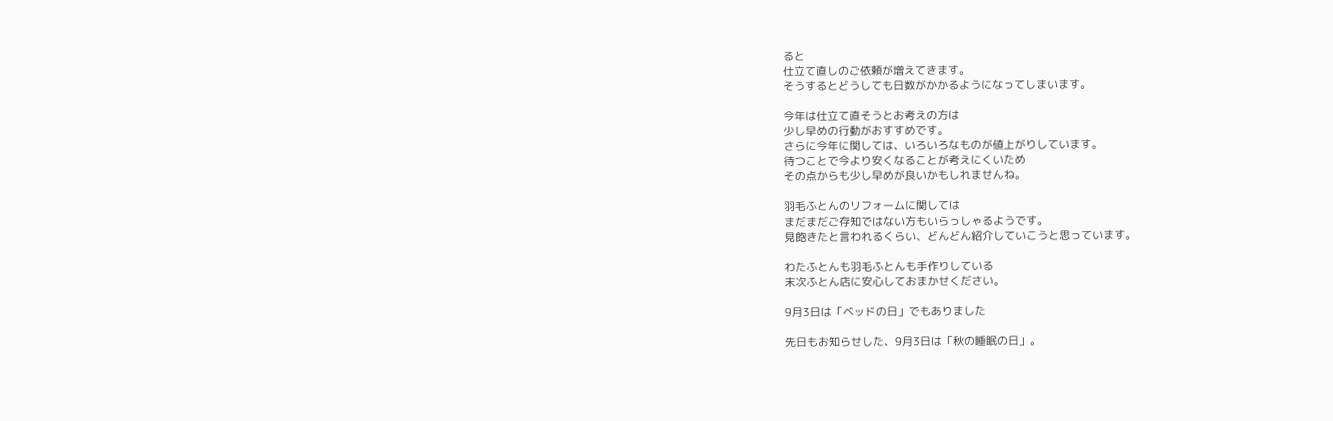ると
仕立て直しのご依頼が増えてきます。
そうするとどうしても日数がかかるようになってしまいます。

今年は仕立て直そうとお考えの方は
少し早めの行動がおすすめです。
さらに今年に関しては、いろいろなものが値上がりしています。
待つことで今より安くなることが考えにくいため
その点からも少し早めが良いかもしれませんね。

羽毛ふとんのリフォームに関しては
まだまだご存知ではない方もいらっしゃるようです。
見飽きたと言われるくらい、どんどん紹介していこうと思っています。

わたふとんも羽毛ふとんも手作りしている
末次ふとん店に安心しておまかせください。

9月3日は「ベッドの日」でもありました

先日もお知らせした、9月3日は「秋の睡眠の日」。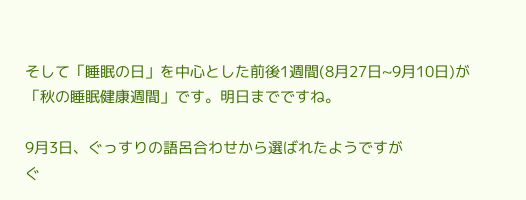そして「睡眠の日」を中心とした前後1週間(8月27日~9月10日)が
「秋の睡眠健康週間」です。明日までですね。

9月3日、ぐっすりの語呂合わせから選ばれたようですが
ぐ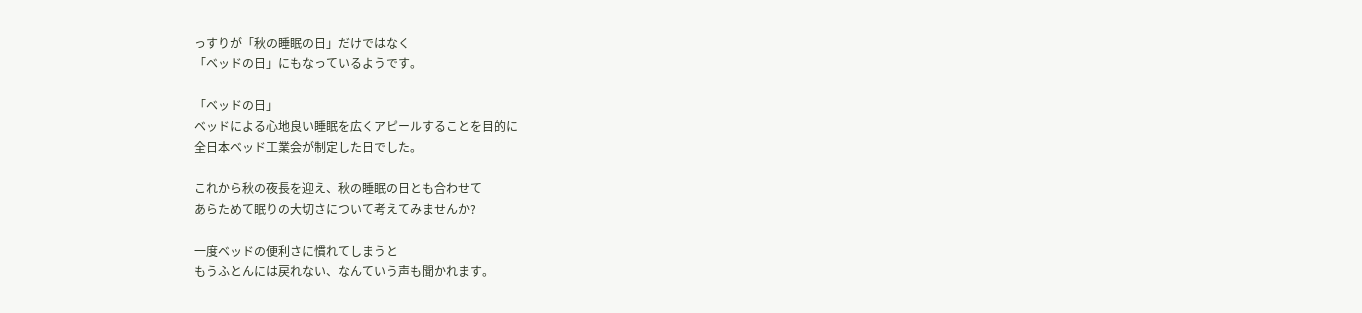っすりが「秋の睡眠の日」だけではなく
「ベッドの日」にもなっているようです。

「ベッドの日」
ベッドによる心地良い睡眠を広くアピールすることを目的に
全日本ベッド工業会が制定した日でした。

これから秋の夜長を迎え、秋の睡眠の日とも合わせて
あらためて眠りの大切さについて考えてみませんか?

一度ベッドの便利さに慣れてしまうと
もうふとんには戻れない、なんていう声も聞かれます。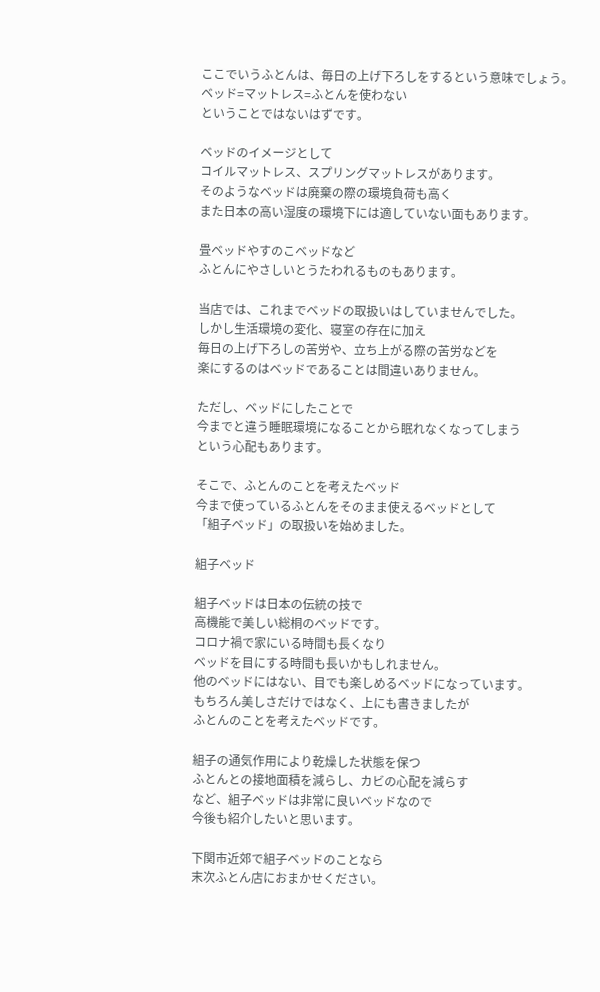ここでいうふとんは、毎日の上げ下ろしをするという意味でしょう。
ベッド=マットレス=ふとんを使わない
ということではないはずです。

ベッドのイメージとして
コイルマットレス、スプリングマットレスがあります。
そのようなベッドは廃棄の際の環境負荷も高く
また日本の高い湿度の環境下には適していない面もあります。

畳ベッドやすのこベッドなど
ふとんにやさしいとうたわれるものもあります。

当店では、これまでベッドの取扱いはしていませんでした。
しかし生活環境の変化、寝室の存在に加え
毎日の上げ下ろしの苦労や、立ち上がる際の苦労などを
楽にするのはベッドであることは間違いありません。

ただし、ベッドにしたことで
今までと違う睡眠環境になることから眠れなくなってしまう
という心配もあります。

そこで、ふとんのことを考えたベッド
今まで使っているふとんをそのまま使えるベッドとして
「組子ベッド」の取扱いを始めました。

組子ベッド

組子ベッドは日本の伝統の技で
高機能で美しい総桐のベッドです。
コロナ禍で家にいる時間も長くなり
ベッドを目にする時間も長いかもしれません。
他のベッドにはない、目でも楽しめるベッドになっています。
もちろん美しさだけではなく、上にも書きましたが
ふとんのことを考えたベッドです。

組子の通気作用により乾燥した状態を保つ
ふとんとの接地面積を減らし、カビの心配を減らす
など、組子ベッドは非常に良いベッドなので
今後も紹介したいと思います。

下関市近郊で組子ベッドのことなら
末次ふとん店におまかせください。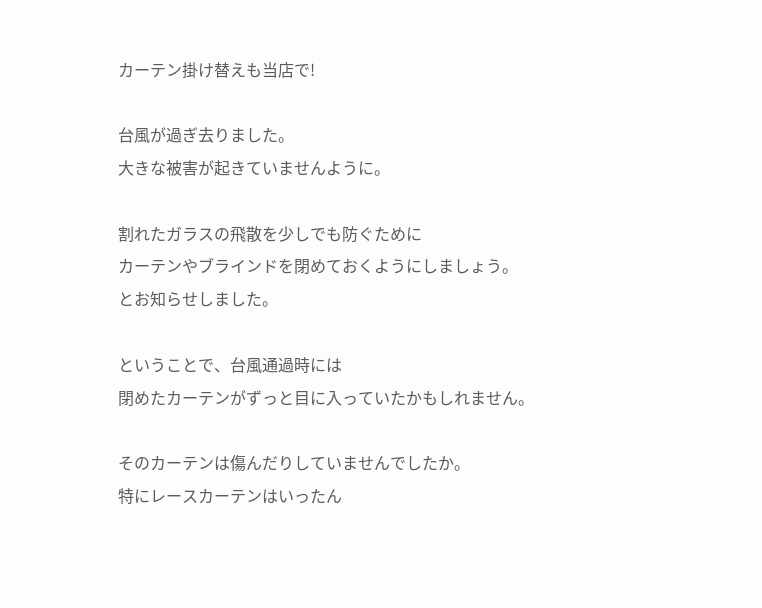カーテン掛け替えも当店で!

台風が過ぎ去りました。
大きな被害が起きていませんように。

割れたガラスの飛散を少しでも防ぐために
カーテンやブラインドを閉めておくようにしましょう。
とお知らせしました。

ということで、台風通過時には
閉めたカーテンがずっと目に入っていたかもしれません。

そのカーテンは傷んだりしていませんでしたか。
特にレースカーテンはいったん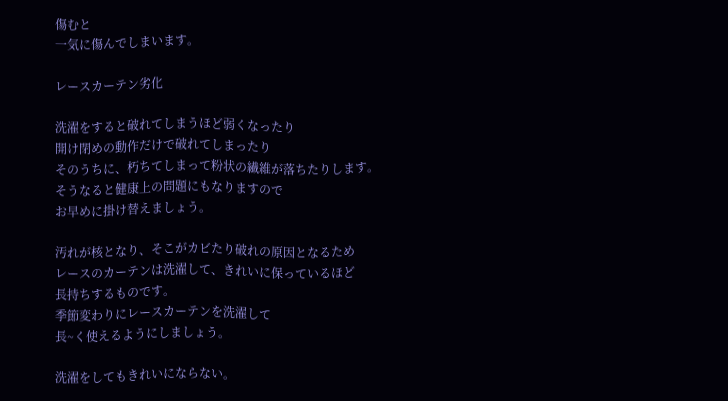傷むと
一気に傷んでしまいます。

レースカーテン劣化

洗濯をすると破れてしまうほど弱くなったり
開け閉めの動作だけで破れてしまったり
そのうちに、朽ちてしまって粉状の繊維が落ちたりします。
そうなると健康上の問題にもなりますので
お早めに掛け替えましょう。

汚れが核となり、そこがカビたり破れの原因となるため
レースのカーテンは洗濯して、きれいに保っているほど
長持ちするものです。
季節変わりにレースカーテンを洗濯して
長~く使えるようにしましょう。

洗濯をしてもきれいにならない。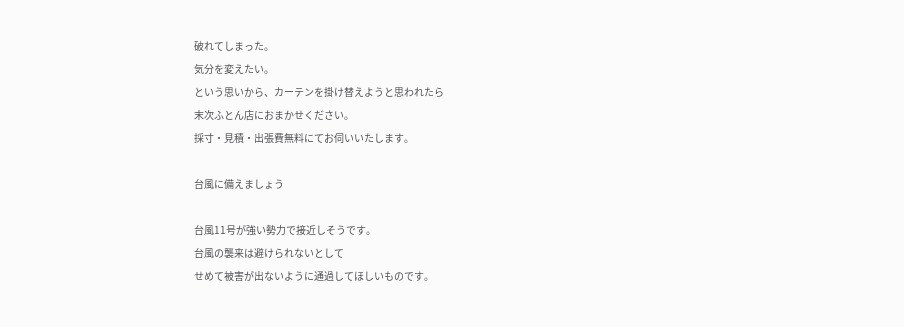破れてしまった。
気分を変えたい。
という思いから、カーテンを掛け替えようと思われたら
末次ふとん店におまかせください。
採寸・見積・出張費無料にてお伺いいたします。

台風に備えましょう

台風11号が強い勢力で接近しそうです。
台風の襲来は避けられないとして
せめて被害が出ないように通過してほしいものです。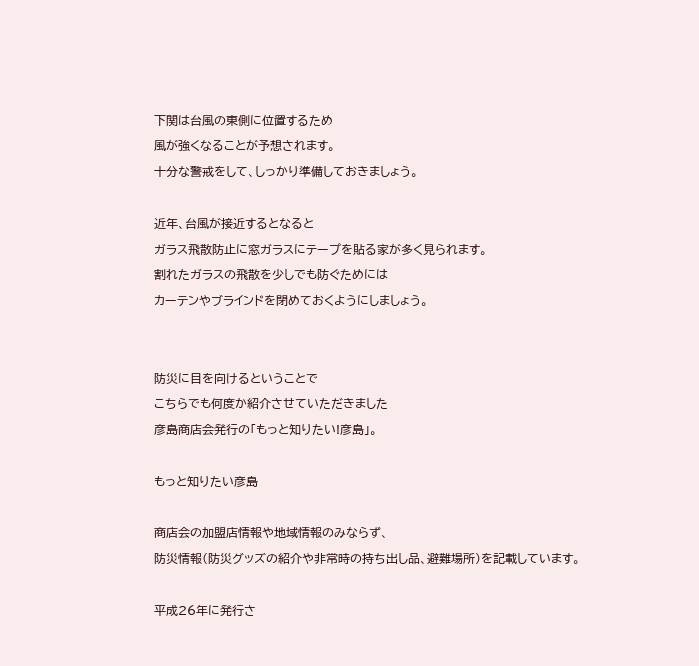下関は台風の東側に位置するため
風が強くなることが予想されます。
十分な警戒をして、しっかり準備しておきましょう。

近年、台風が接近するとなると
ガラス飛散防止に窓ガラスにテープを貼る家が多く見られます。
割れたガラスの飛散を少しでも防ぐためには
カーテンやブラインドを閉めておくようにしましょう。


防災に目を向けるということで
こちらでも何度か紹介させていただきました
彦島商店会発行の「もっと知りたい!彦島」。

もっと知りたい彦島

商店会の加盟店情報や地域情報のみならず、
防災情報(防災グッズの紹介や非常時の持ち出し品、避難場所)を記載しています。

平成26年に発行さ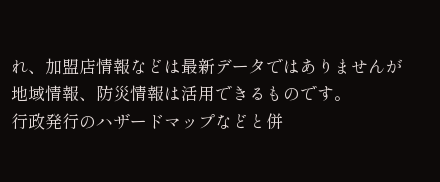れ、加盟店情報などは最新データではありませんが
地域情報、防災情報は活用できるものです。
行政発行のハザードマップなどと併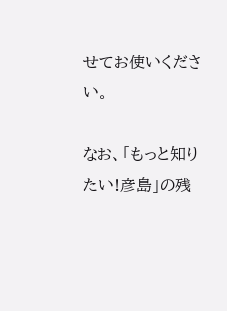せてお使いください。

なお、「もっと知りたい!彦島」の残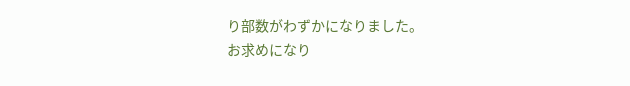り部数がわずかになりました。
お求めになり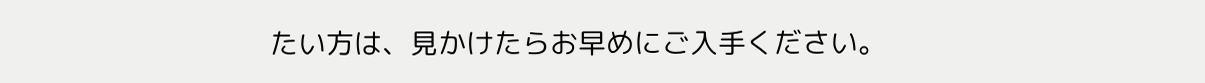たい方は、見かけたらお早めにご入手ください。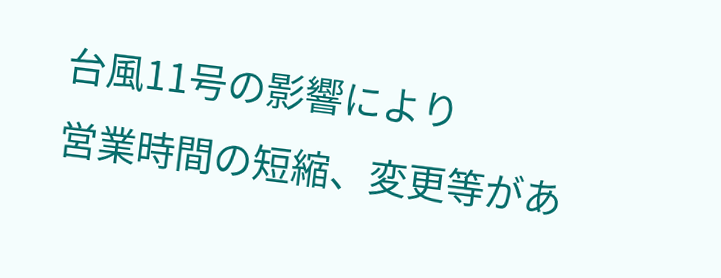台風11号の影響により
営業時間の短縮、変更等があ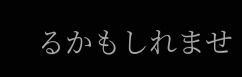るかもしれませ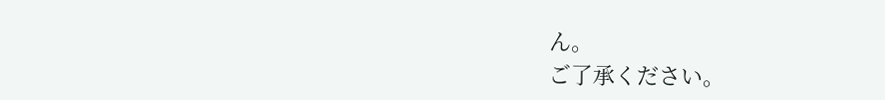ん。
ご了承ください。